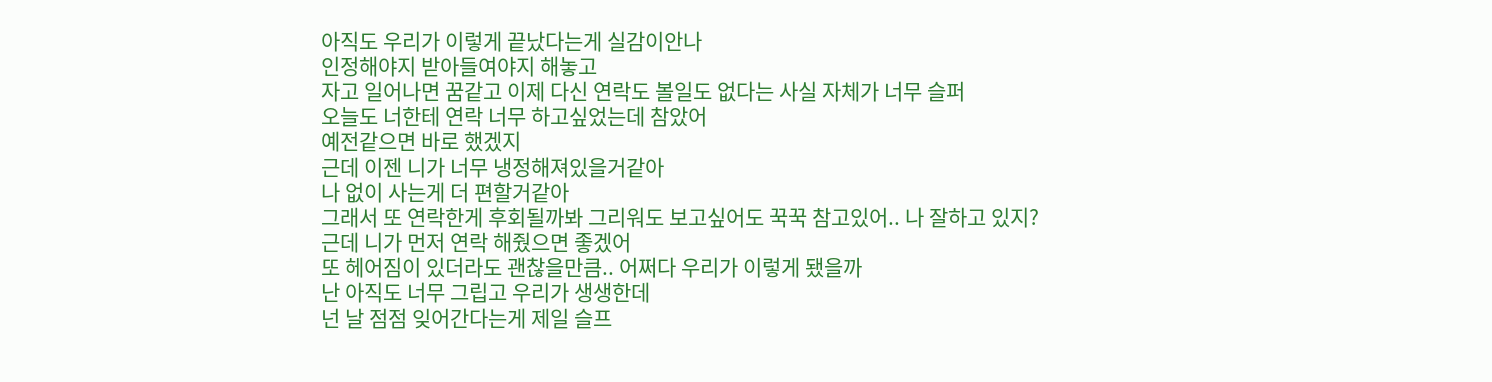아직도 우리가 이렇게 끝났다는게 실감이안나
인정해야지 받아들여야지 해놓고
자고 일어나면 꿈같고 이제 다신 연락도 볼일도 없다는 사실 자체가 너무 슬퍼
오늘도 너한테 연락 너무 하고싶었는데 참았어
예전같으면 바로 했겠지
근데 이젠 니가 너무 냉정해져있을거같아
나 없이 사는게 더 편할거같아
그래서 또 연락한게 후회될까봐 그리워도 보고싶어도 꾹꾹 참고있어.. 나 잘하고 있지?
근데 니가 먼저 연락 해줬으면 좋겠어
또 헤어짐이 있더라도 괜찮을만큼.. 어쩌다 우리가 이렇게 됐을까
난 아직도 너무 그립고 우리가 생생한데
넌 날 점점 잊어간다는게 제일 슬프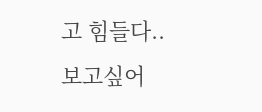고 힘들다..
보고싶어